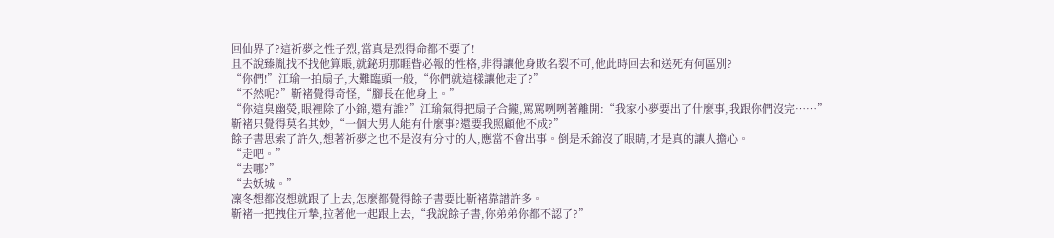回仙界了?這祈夢之性子烈,當真是烈得命都不要了!
且不說臻胤找不找他算賬,就鉍玥那睚眥必報的性格,非得讓他身敗名裂不可,他此時回去和送死有何區別?
“你們!”江瑜一拍扇子,大難臨頭一般,“你們就這樣讓他走了?”
“不然呢?”靳褚覺得奇怪,“腳長在他身上。”
“你這臭幽熒,眼裡除了小錦,還有誰?”江瑜氣得把扇子合攏,罵罵咧咧著離開:“我家小夢要出了什麼事,我跟你們沒完……”
靳褚只覺得莫名其妙,“一個大男人能有什麼事?還要我照顧他不成?”
餘子書思索了許久,想著祈夢之也不是沒有分寸的人,應當不會出事。倒是禾錦沒了眼睛,才是真的讓人擔心。
“走吧。”
“去哪?”
“去妖城。”
凜冬想都沒想就跟了上去,怎麼都覺得餘子書要比靳褚靠譜許多。
靳褚一把拽住亓摯,拉著他一起跟上去,“我說餘子書,你弟弟你都不認了?”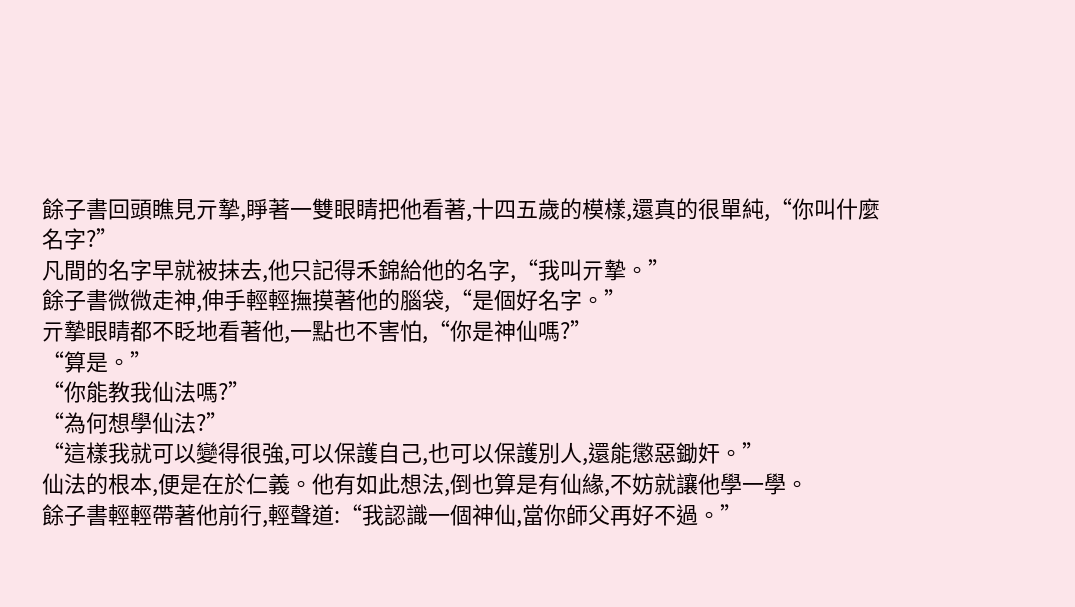餘子書回頭瞧見亓摯,睜著一雙眼睛把他看著,十四五歲的模樣,還真的很單純,“你叫什麼名字?”
凡間的名字早就被抹去,他只記得禾錦給他的名字,“我叫亓摯。”
餘子書微微走神,伸手輕輕撫摸著他的腦袋,“是個好名字。”
亓摯眼睛都不眨地看著他,一點也不害怕,“你是神仙嗎?”
“算是。”
“你能教我仙法嗎?”
“為何想學仙法?”
“這樣我就可以變得很強,可以保護自己,也可以保護別人,還能懲惡鋤奸。”
仙法的根本,便是在於仁義。他有如此想法,倒也算是有仙緣,不妨就讓他學一學。
餘子書輕輕帶著他前行,輕聲道:“我認識一個神仙,當你師父再好不過。”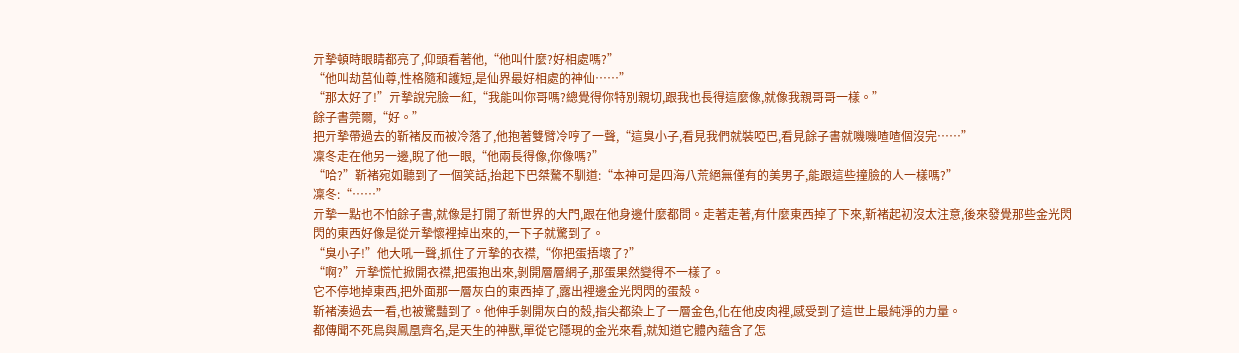亓摯頓時眼睛都亮了,仰頭看著他,“他叫什麼?好相處嗎?”
“他叫劫莒仙尊,性格隨和護短,是仙界最好相處的神仙……”
“那太好了!”亓摯說完臉一紅,“我能叫你哥嗎?總覺得你特別親切,跟我也長得這麼像,就像我親哥哥一樣。”
餘子書莞爾,“好。”
把亓摯帶過去的靳褚反而被冷落了,他抱著雙臂冷哼了一聲,“這臭小子,看見我們就裝啞巴,看見餘子書就嘰嘰喳喳個沒完……”
凜冬走在他另一邊,睨了他一眼,“他兩長得像,你像嗎?”
“哈?”靳褚宛如聽到了一個笑話,抬起下巴桀驁不馴道:“本神可是四海八荒絕無僅有的美男子,能跟這些撞臉的人一樣嗎?”
凜冬:“……”
亓摯一點也不怕餘子書,就像是打開了新世界的大門,跟在他身邊什麼都問。走著走著,有什麼東西掉了下來,靳褚起初沒太注意,後來發覺那些金光閃閃的東西好像是從亓摯懷裡掉出來的,一下子就驚到了。
“臭小子!”他大吼一聲,抓住了亓摯的衣襟,“你把蛋捂壞了?”
“啊?”亓摯慌忙掀開衣襟,把蛋抱出來,剝開層層網子,那蛋果然變得不一樣了。
它不停地掉東西,把外面那一層灰白的東西掉了,露出裡邊金光閃閃的蛋殼。
靳褚湊過去一看,也被驚豔到了。他伸手剝開灰白的殼,指尖都染上了一層金色,化在他皮肉裡,感受到了這世上最純淨的力量。
都傳聞不死鳥與鳳凰齊名,是天生的神獸,單從它隱現的金光來看,就知道它體內蘊含了怎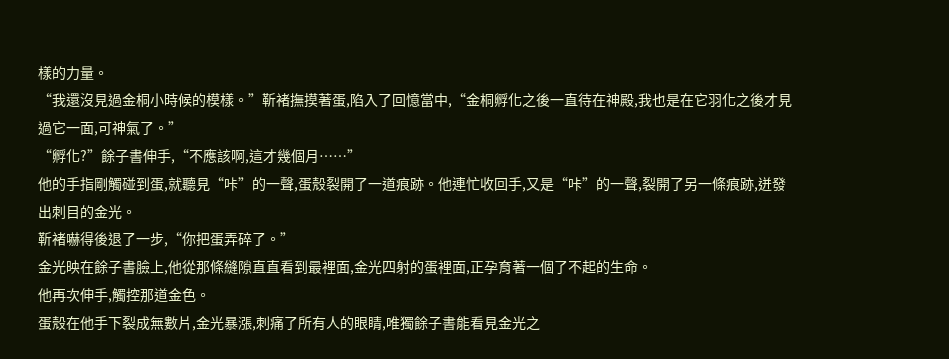樣的力量。
“我還沒見過金桐小時候的模樣。”靳褚撫摸著蛋,陷入了回憶當中,“金桐孵化之後一直待在神殿,我也是在它羽化之後才見過它一面,可神氣了。”
“孵化?”餘子書伸手,“不應該啊,這才幾個月……”
他的手指剛觸碰到蛋,就聽見“咔”的一聲,蛋殼裂開了一道痕跡。他連忙收回手,又是“咔”的一聲,裂開了另一條痕跡,迸發出刺目的金光。
靳褚嚇得後退了一步,“你把蛋弄碎了。”
金光映在餘子書臉上,他從那條縫隙直直看到最裡面,金光四射的蛋裡面,正孕育著一個了不起的生命。
他再次伸手,觸控那道金色。
蛋殼在他手下裂成無數片,金光暴漲,刺痛了所有人的眼睛,唯獨餘子書能看見金光之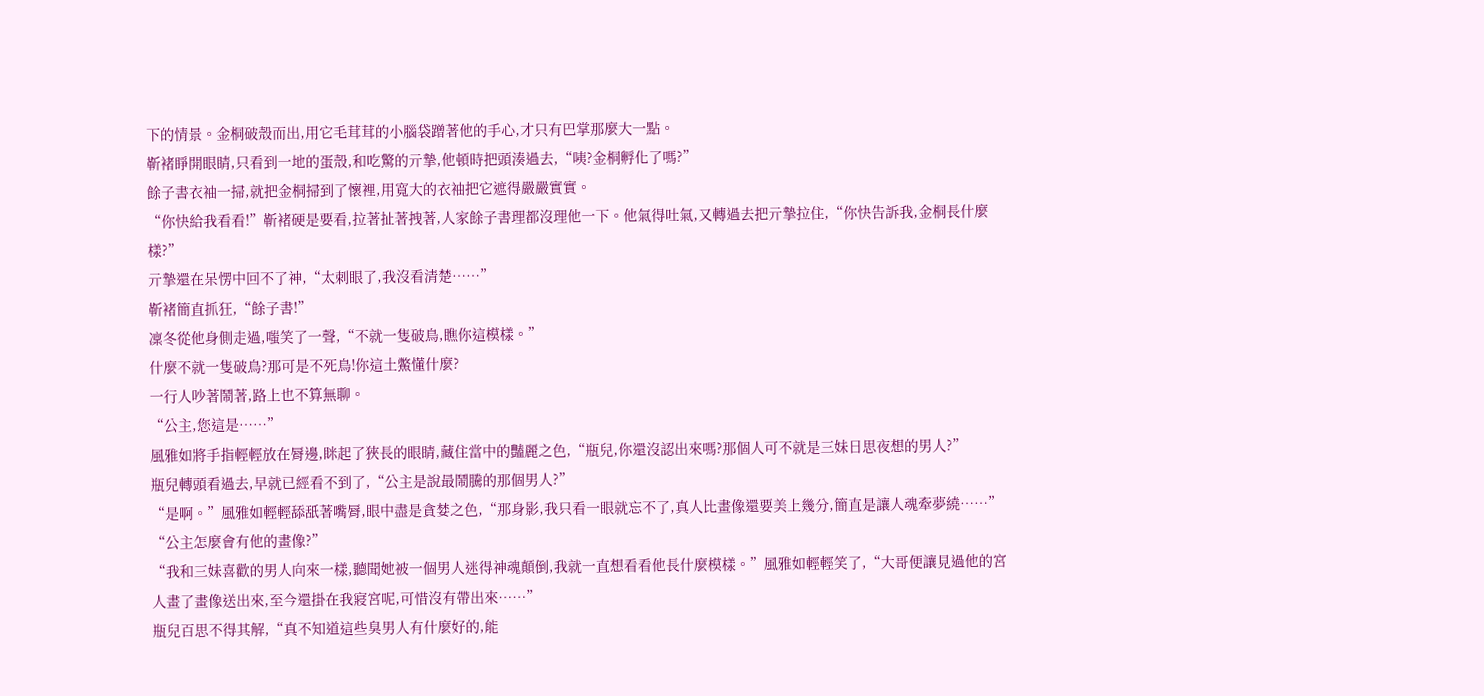下的情景。金桐破殼而出,用它毛茸茸的小腦袋蹭著他的手心,才只有巴掌那麼大一點。
靳褚睜開眼睛,只看到一地的蛋殼,和吃驚的亓摯,他頓時把頭湊過去,“咦?金桐孵化了嗎?”
餘子書衣袖一掃,就把金桐掃到了懷裡,用寬大的衣袖把它遮得嚴嚴實實。
“你快給我看看!”靳褚硬是要看,拉著扯著拽著,人家餘子書理都沒理他一下。他氣得吐氣,又轉過去把亓摯拉住,“你快告訴我,金桐長什麼樣?”
亓摯還在呆愣中回不了神,“太刺眼了,我沒看清楚……”
靳褚簡直抓狂,“餘子書!”
凜冬從他身側走過,嗤笑了一聲,“不就一隻破鳥,瞧你這模樣。”
什麼不就一隻破鳥?那可是不死鳥!你這土鱉懂什麼?
一行人吵著鬧著,路上也不算無聊。
“公主,您這是……”
風雅如將手指輕輕放在脣邊,眯起了狹長的眼睛,藏住當中的豔麗之色,“瓶兒,你還沒認出來嗎?那個人可不就是三妹日思夜想的男人?”
瓶兒轉頭看過去,早就已經看不到了,“公主是說最鬧騰的那個男人?”
“是啊。”風雅如輕輕舔舐著嘴脣,眼中盡是貪婪之色,“那身影,我只看一眼就忘不了,真人比畫像還要美上幾分,簡直是讓人魂牽夢繞……”
“公主怎麼會有他的畫像?”
“我和三妹喜歡的男人向來一樣,聽聞她被一個男人迷得神魂顛倒,我就一直想看看他長什麼模樣。”風雅如輕輕笑了,“大哥便讓見過他的宮人畫了畫像送出來,至今還掛在我寢宮呢,可惜沒有帶出來……”
瓶兒百思不得其解,“真不知道這些臭男人有什麼好的,能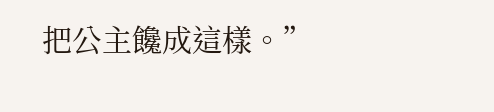把公主饞成這樣。”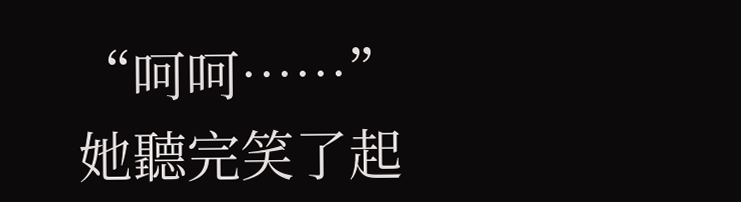“呵呵……”她聽完笑了起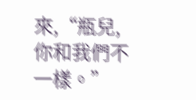來,“瓶兒,你和我們不一樣。”